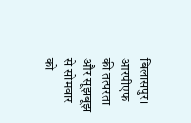बिलासपुर। आरपीएफ की तत्परता और सूझबूझ से सोमवार को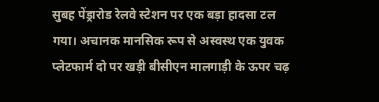सुबह पेंड्रारोड रेलवे स्टेशन पर एक बड़ा हादसा टल गया। अचानक मानसिक रूप से अस्वस्थ एक युवक प्लेटफार्म दो पर खड़ी बीसीएन मालगाड़ी के ऊपर चढ़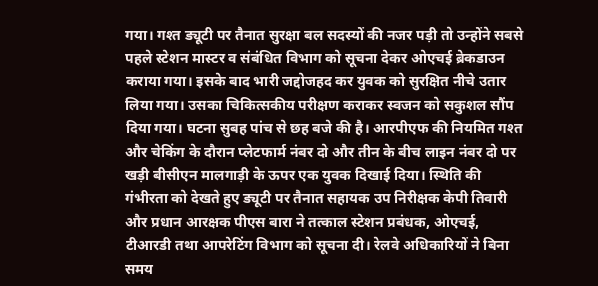गया। गश्त ड्यूटी पर तैनात सुरक्षा बल सदस्यों की नजर पड़ी तो उन्होंने सबसे पहले स्टेशन मास्टर व संबंधित विभाग को सूचना देकर ओएचई ब्रेकडाउन कराया गया। इसके बाद भारी जद्दोजहद कर युवक को सुरक्षित नीचे उतार लिया गया। उसका चिकित्सकीय परीक्षण कराकर स्वजन को सकुशल सौंप दिया गया। घटना सुबह पांच से छह बजे की है। आरपीएफ की नियमित गश्त और चेकिंग के दौरान प्लेटफार्म नंबर दो और तीन के बीच लाइन नंबर दो पर खड़ी बीसीएन मालगाड़ी के ऊपर एक युवक दिखाई दिया। स्थिति की गंभीरता को देखते हुए ड्यूटी पर तैनात सहायक उप निरीक्षक केपी तिवारी और प्रधान आरक्षक पीएस बारा ने तत्काल स्टेशन प्रबंधक, ओएचई, टीआरडी तथा आपरेटिंग विभाग को सूचना दी। रेलवे अधिकारियों ने बिना समय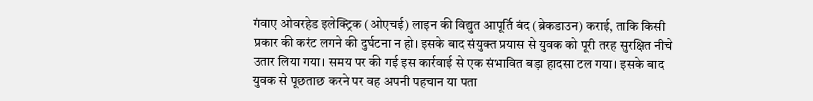गंवाए ओवरहेड इलेक्ट्रिक (ओएचई) लाइन की विद्युत आपूर्ति बंद (ब्रेकडाउन) कराई, ताकि किसी प्रकार की करंट लगने की दुर्घटना न हो। इसके बाद संयुक्त प्रयास से युवक को पूरी तरह सुरक्षित नीचे उतार लिया गया। समय पर की गई इस कार्रवाई से एक संभावित बड़ा हादसा टल गया। इसके बाद युवक से पूछताछ करने पर वह अपनी पहचान या पता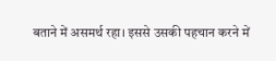बताने में असमर्थ रहा। इससे उसकी पहचान करने में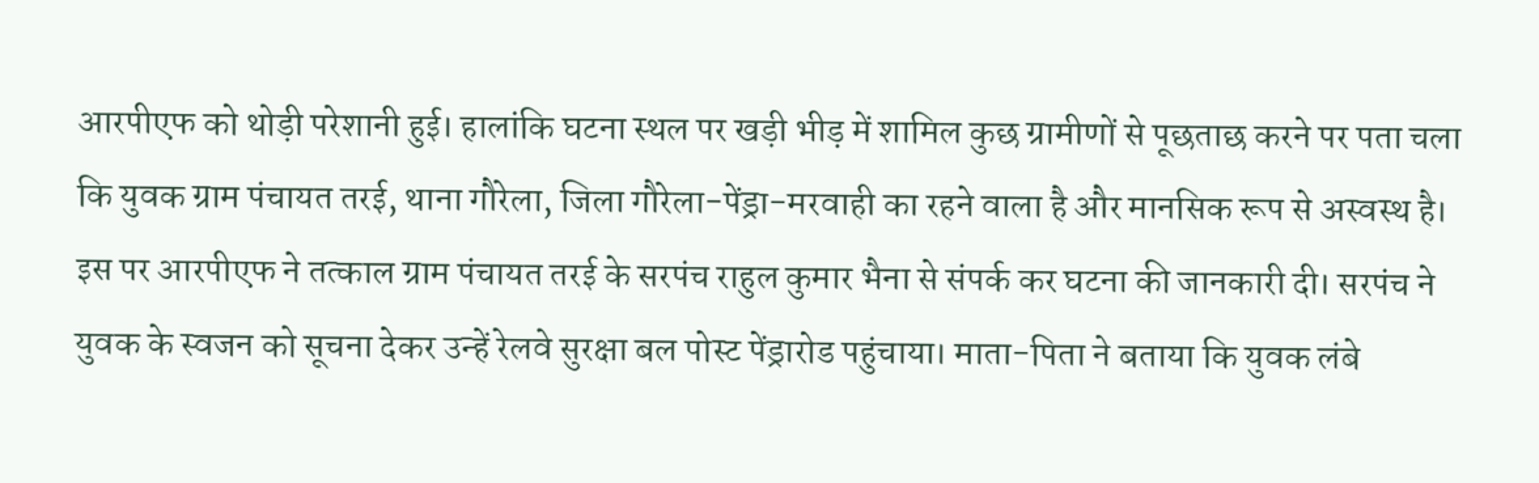आरपीएफ को थोड़ी परेशानी हुई। हालांकि घटना स्थल पर खड़ी भीड़ में शामिल कुछ ग्रामीणों से पूछताछ करने पर पता चला कि युवक ग्राम पंचायत तरई, थाना गौरेला, जिला गौरेला-पेंड्रा-मरवाही का रहने वाला है और मानसिक रूप से अस्वस्थ है। इस पर आरपीएफ ने तत्काल ग्राम पंचायत तरई के सरपंच राहुल कुमार भैना से संपर्क कर घटना की जानकारी दी। सरपंच ने युवक के स्वजन को सूचना देकर उन्हें रेलवे सुरक्षा बल पोस्ट पेंड्रारोड पहुंचाया। माता-पिता ने बताया कि युवक लंबे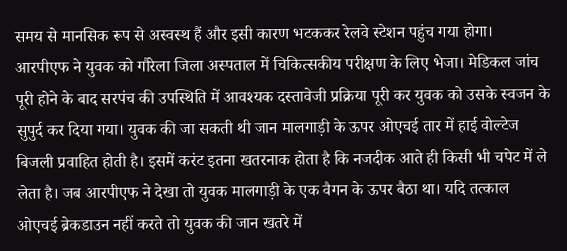समय से मानसिक रूप से अस्वस्थ हैं और इसी कारण भटककर रेलवे स्टेशन पहुंच गया होगा। आरपीएफ ने युवक को गौरेला जिला अस्पताल में चिकित्सकीय परीक्षण के लिए भेजा। मेडिकल जांच पूरी होने के बाद सरपंच की उपस्थिति में आवश्यक दस्तावेजी प्रक्रिया पूरी कर युवक को उसके स्वजन के सुपुर्द कर दिया गया। युवक की जा सकती थी जान मालगाड़ी के ऊपर ओएचई तार में हाई वोल्टेज बिजली प्रवाहित होती है। इसमें करंट इतना खतरनाक होता है कि नजदीक आते ही किसी भी चपेट में ले लेता है। जब आरपीएफ ने देखा तो युवक मालगाड़ी के एक वैगन के ऊपर बैठा था। यदि तत्काल ओएचई ब्रेकडाउन नहीं करते तो युवक की जान खतरे में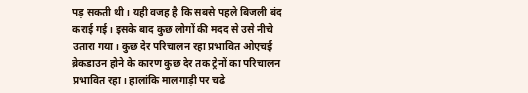पड़ सकती थी। यही वजह है कि सबसे पहले बिजली बंद कराई गई। इसके बाद कुछ लोगों की मदद से उसे नीचे उतारा गया। कुछ देर परिचालन रहा प्रभावित ओएचई ब्रेकडाउन होने के कारण कुछ देर तक ट्रेनों का परिचालन प्रभावित रहा। हालांकि मालगाड़ी पर चढे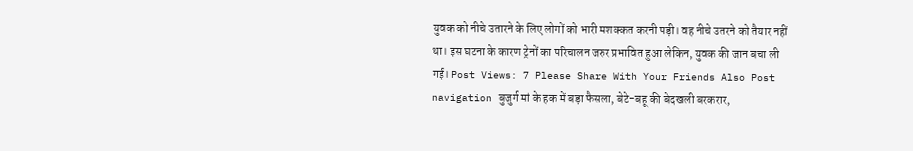युवक को नीचे उतारने के लिए लोगों को भारी मशक्कत करनी पड़ी। वह नीचे उतरने को तैयार नहीं था। इस घटना के कारण ट्रेनों का परिचालन जरुर प्रभावित हुआ लेकिन, युवक की जान बचा ली गई। Post Views: 7 Please Share With Your Friends Also Post navigation बुजुर्ग मां के हक में बड़ा फैसला, बेटे-बहू की बेदखली बरकरार,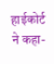हाईकोर्ट ने कहा-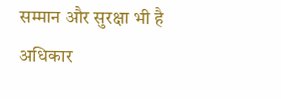सम्मान और सुरक्षा भी है अधिकार